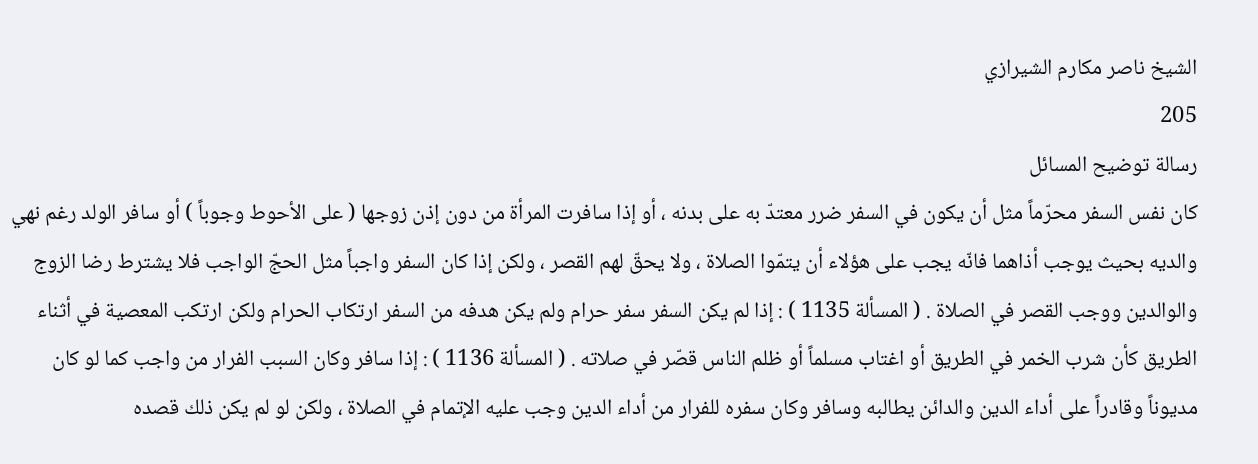الشيخ ناصر مكارم الشيرازي
205
رسالة توضيح المسائل
كان نفس السفر محرّماً مثل أن يكون في السفر ضرر معتدّ به على بدنه ، أو إذا سافرت المرأة من دون إذن زوجها ( على الأحوط وجوباً ) أو سافر الولد رغم نهي والديه بحيث يوجب أذاهما فانّه يجب على هؤلاء أن يتمّوا الصلاة ، ولا يحقّ لهم القصر ، ولكن إذا كان السفر واجباً مثل الحجّ الواجب فلا يشترط رضا الزوج والوالدين ووجب القصر في الصلاة . ( المسألة 1135 ) : إذا لم يكن السفر سفر حرام ولم يكن هدفه من السفر ارتكاب الحرام ولكن ارتكب المعصية في أثناء الطريق كأن شرب الخمر في الطريق أو اغتاب مسلماً أو ظلم الناس قصّر في صلاته . ( المسألة 1136 ) : إذا سافر وكان السبب الفرار من واجب كما لو كان مديوناً وقادراً على أداء الدين والدائن يطالبه وسافر وكان سفره للفرار من أداء الدين وجب عليه الإتمام في الصلاة ، ولكن لو لم يكن ذلك قصده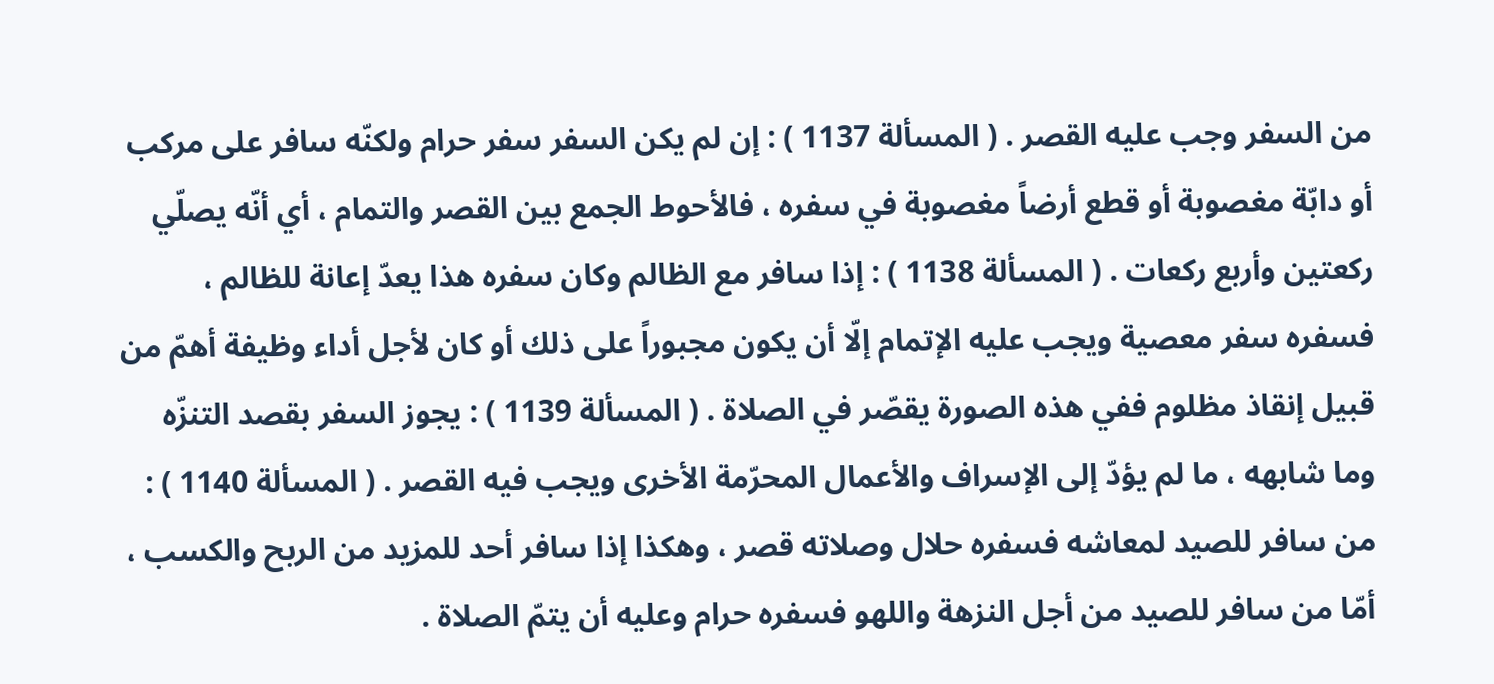من السفر وجب عليه القصر . ( المسألة 1137 ) : إن لم يكن السفر سفر حرام ولكنّه سافر على مركب أو دابّة مغصوبة أو قطع أرضاً مغصوبة في سفره ، فالأحوط الجمع بين القصر والتمام ، أي أنّه يصلّي ركعتين وأربع ركعات . ( المسألة 1138 ) : إذا سافر مع الظالم وكان سفره هذا يعدّ إعانة للظالم ، فسفره سفر معصية ويجب عليه الإتمام إلّا أن يكون مجبوراً على ذلك أو كان لأجل أداء وظيفة أهمّ من قبيل إنقاذ مظلوم ففي هذه الصورة يقصّر في الصلاة . ( المسألة 1139 ) : يجوز السفر بقصد التنزّه وما شابهه ، ما لم يؤدّ إلى الإسراف والأعمال المحرّمة الأخرى ويجب فيه القصر . ( المسألة 1140 ) : من سافر للصيد لمعاشه فسفره حلال وصلاته قصر ، وهكذا إذا سافر أحد للمزيد من الربح والكسب ، أمّا من سافر للصيد من أجل النزهة واللهو فسفره حرام وعليه أن يتمّ الصلاة .